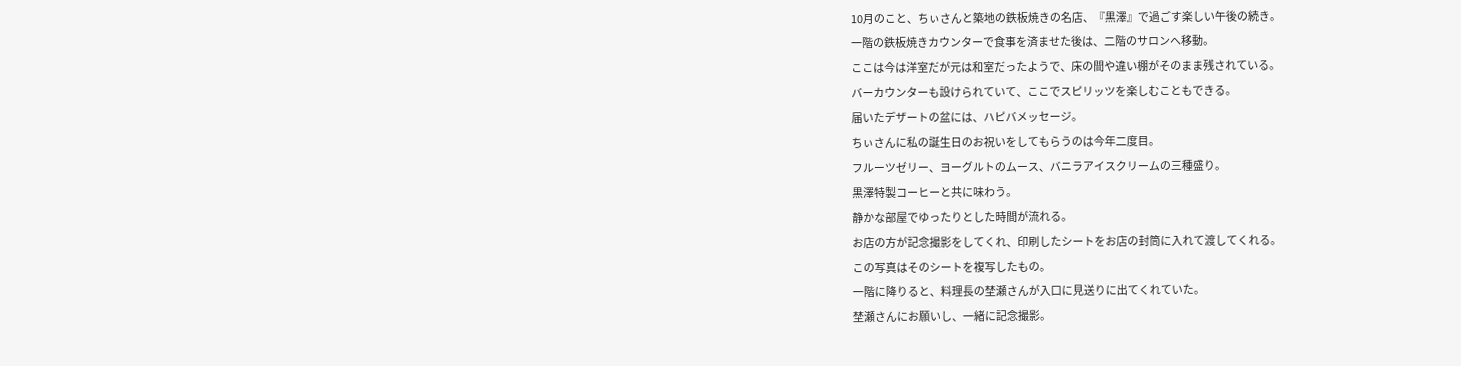10月のこと、ちぃさんと築地の鉄板焼きの名店、『黒澤』で過ごす楽しい午後の続き。
一階の鉄板焼きカウンターで食事を済ませた後は、二階のサロンへ移動。
ここは今は洋室だが元は和室だったようで、床の間や違い棚がそのまま残されている。
バーカウンターも設けられていて、ここでスピリッツを楽しむこともできる。
届いたデザートの盆には、ハピバメッセージ。
ちぃさんに私の誕生日のお祝いをしてもらうのは今年二度目。
フルーツゼリー、ヨーグルトのムース、バニラアイスクリームの三種盛り。
黒澤特製コーヒーと共に味わう。
静かな部屋でゆったりとした時間が流れる。
お店の方が記念撮影をしてくれ、印刷したシートをお店の封筒に入れて渡してくれる。
この写真はそのシートを複写したもの。
一階に降りると、料理長の埜瀬さんが入口に見送りに出てくれていた。
埜瀬さんにお願いし、一緒に記念撮影。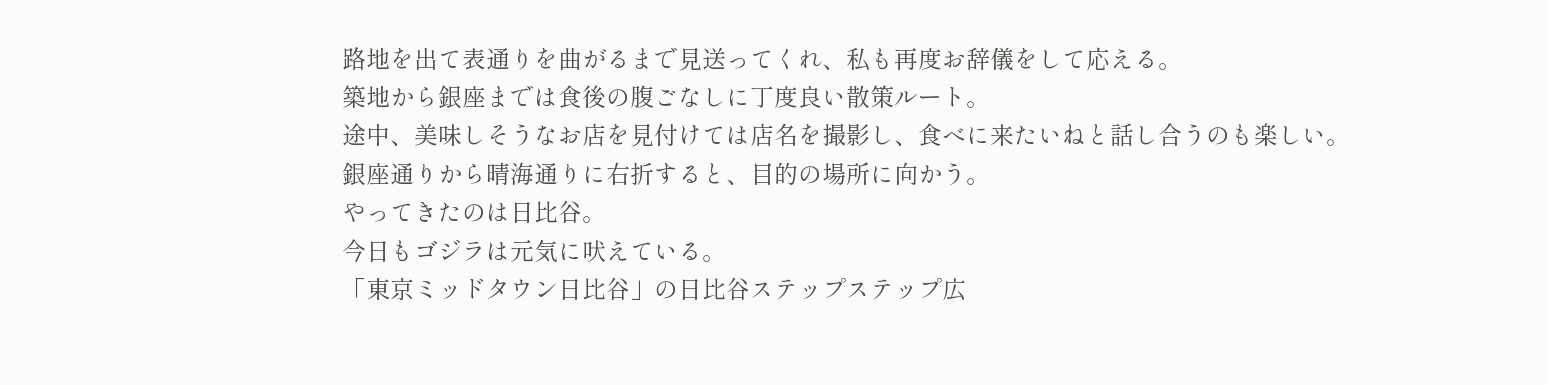路地を出て表通りを曲がるまで見送ってくれ、私も再度お辞儀をして応える。
築地から銀座までは食後の腹ごなしに丁度良い散策ルート。
途中、美味しそうなお店を見付けては店名を撮影し、食べに来たいねと話し合うのも楽しい。
銀座通りから晴海通りに右折すると、目的の場所に向かう。
やってきたのは日比谷。
今日もゴジラは元気に吠えている。
「東京ミッドタウン日比谷」の日比谷ステップステップ広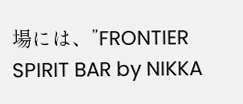場には、”FRONTIER SPIRIT BAR by NIKKA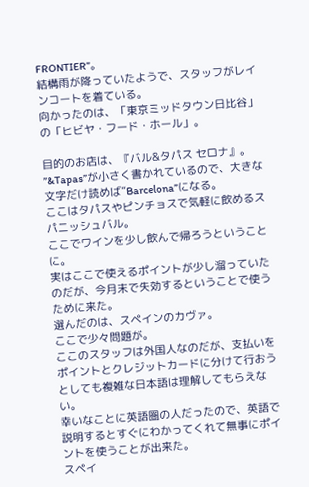FRONTIER”。
結構雨が降っていたようで、スタッフがレインコートを着ている。
向かったのは、「東京ミッドタウン日比谷」の「ヒビヤ・フード・ホール」。

目的のお店は、『バル&タパス セロナ』。
”&Tapas”が小さく書かれているので、大きな文字だけ読めば”Barcelona”になる。
ここはタパスやピンチョスで気軽に飲めるスパニッシュバル。
ここでワインを少し飲んで帰ろうということに。
実はここで使えるポイントが少し溜っていたのだが、今月末で失効するということで使うために来た。
選んだのは、スペインのカヴァ。
ここで少々問題が。
ここのスタッフは外国人なのだが、支払いをポイントとクレジットカードに分けて行おうとしても複雑な日本語は理解してもらえない。
幸いなことに英語圏の人だったので、英語で説明するとすぐにわかってくれて無事にポイントを使うことが出来た。
スペイ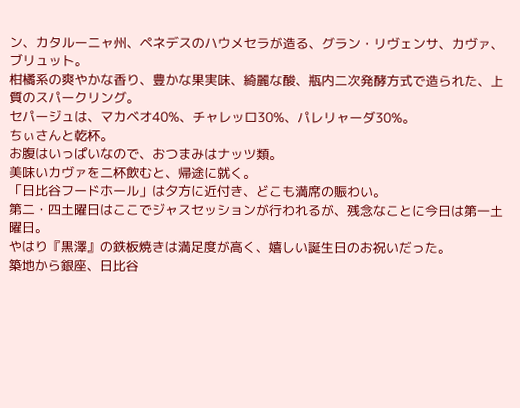ン、カタルーニャ州、ペネデスのハウメセラが造る、グラン・リヴェンサ、カヴァ、ブリュット。
柑橘系の爽やかな香り、豊かな果実味、綺麗な酸、瓶内二次発酵方式で造られた、上質のスパークリング。
セパージュは、マカベオ40%、チャレッロ30%、パレリャーダ30%。
ちぃさんと乾杯。
お腹はいっぱいなので、おつまみはナッツ類。
美味いカヴァを二杯飲むと、帰途に就く。
「日比谷フードホール」は夕方に近付き、どこも満席の賑わい。
第二・四土曜日はここでジャスセッションが行われるが、残念なことに今日は第一土曜日。
やはり『黒澤』の鉄板焼きは満足度が高く、嬉しい誕生日のお祝いだった。
築地から銀座、日比谷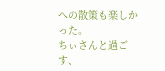への散策も楽しかった。
ちぃさんと過ごす、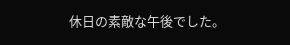休日の素敵な午後でした。